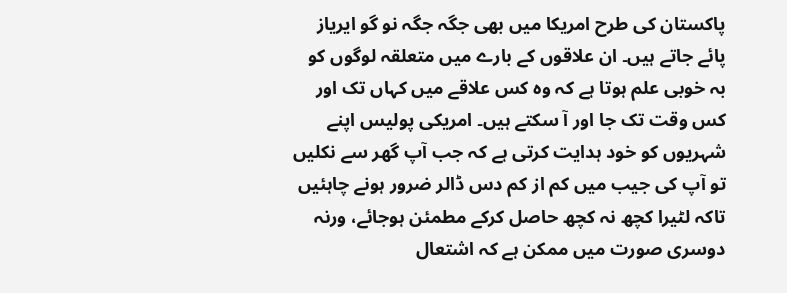پاکستان کی طرح امریکا میں بھی جگہ جگہ نو گو ایریاز پائے جاتے ہیں۔ ان علاقوں کے بارے میں متعلقہ لوگوں کو بہ خوبی علم ہوتا ہے کہ وہ کس علاقے میں کہاں تک اور کس وقت تک جا اور آ سکتے ہیں۔ امریکی پولیس اپنے شہریوں کو خود ہدایت کرتی ہے کہ جب آپ گھر سے نکلیں تو آپ کی جیب میں کم از کم دس ڈالر ضرور ہونے چاہئیں تاکہ لٹیرا کچھ نہ کچھ حاصل کرکے مطمئن ہوجائے، ورنہ دوسری صورت میں ممکن ہے کہ اشتعال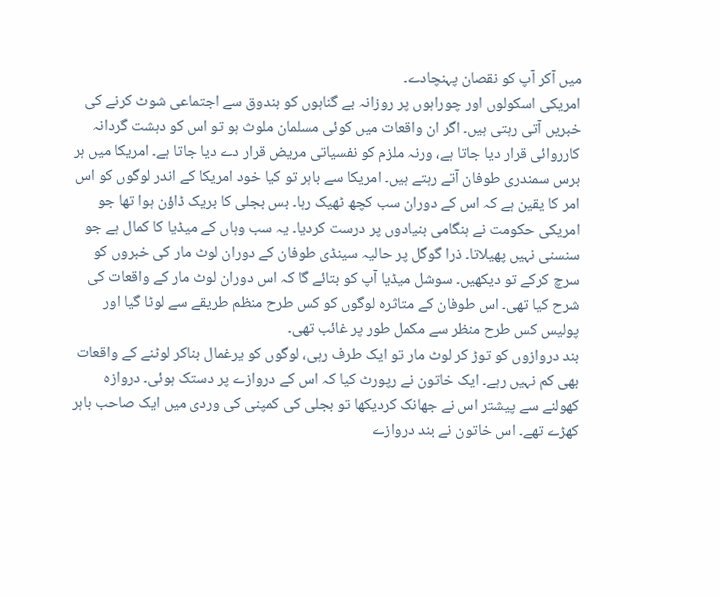میں آکر آپ کو نقصان پہنچادے۔
امریکی اسکولوں اور چوراہوں پر روزانہ بے گناہوں کو بندوق سے اجتماعی شوٹ کرنے کی خبریں آتی رہتی ہیں۔ اگر ان واقعات میں کوئی مسلمان ملوث ہو تو اس کو دہشت گردانہ کارروائی قرار دیا جاتا ہے، ورنہ ملزم کو نفسیاتی مریض قرار دے دیا جاتا ہے۔ امریکا میں ہر برس سمندری طوفان آتے رہتے ہیں۔ امریکا سے باہر تو کیا خود امریکا کے اندر لوگوں کو اس امر کا یقین ہے کہ اس کے دوران سب کچھ ٹھیک رہا۔ بس بجلی کا بریک ڈاؤن ہوا تھا جو امریکی حکومت نے ہنگامی بنیادوں پر درست کردیا۔ یہ سب وہاں کے میڈیا کا کمال ہے جو سنسنی نہیں پھیلاتا۔ ذرا گوگل پر حالیہ سینڈی طوفان کے دوران لوٹ مار کی خبروں کو سرچ کرکے تو دیکھیں۔ سوشل میڈیا آپ کو بتائے گا کہ اس دوران لوٹ مار کے واقعات کی شرح کیا تھی۔ اس طوفان کے متاثرہ لوگوں کو کس طرح منظم طریقے سے لوٹا گیا اور پولیس کس طرح منظر سے مکمل طور پر غائب تھی۔
بند دروازوں کو توڑ کر لوٹ مار تو ایک طرف رہی، لوگوں کو یرغمال بناکر لوٹنے کے واقعات بھی کم نہیں رہے۔ ایک خاتون نے رپورٹ کیا کہ اس کے دروازے پر دستک ہوئی۔ دروازہ کھولنے سے پیشتر اس نے جھانک کردیکھا تو بجلی کی کمپنی کی وردی میں ایک صاحب باہر کھڑے تھے۔ اس خاتون نے بند دروازے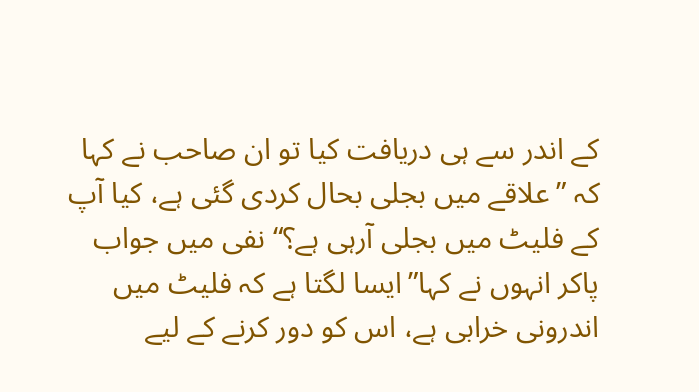کے اندر سے ہی دریافت کیا تو ان صاحب نے کہا کہ ”علاقے میں بجلی بحال کردی گئی ہے، کیا آپ کے فلیٹ میں بجلی آرہی ہے؟“ نفی میں جواب پاکر انہوں نے کہا”ایسا لگتا ہے کہ فلیٹ میں اندرونی خرابی ہے، اس کو دور کرنے کے لیے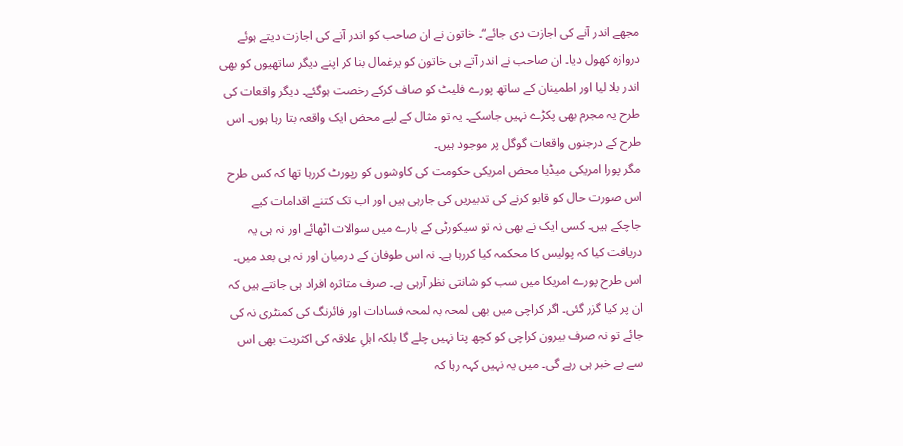مجھے اندر آنے کی اجازت دی جائے“۔ خاتون نے ان صاحب کو اندر آنے کی اجازت دیتے ہوئے دروازہ کھول دیا۔ ان صاحب نے اندر آتے ہی خاتون کو یرغمال بنا کر اپنے دیگر ساتھیوں کو بھی اندر بلا لیا اور اطمینان کے ساتھ پورے فلیٹ کو صاف کرکے رخصت ہوگئے۔ دیگر واقعات کی طرح یہ مجرم بھی پکڑے نہیں جاسکے۔ یہ تو مثال کے لیے محض ایک واقعہ بتا رہا ہوں۔ اس طرح کے درجنوں واقعات گوگل پر موجود ہیں۔
مگر پورا امریکی میڈیا محض امریکی حکومت کی کاوشوں کو رپورٹ کررہا تھا کہ کس طرح اس صورت حال کو قابو کرنے کی تدبیریں کی جارہی ہیں اور اب تک کتنے اقدامات کیے جاچکے ہیں۔ کسی ایک نے بھی نہ تو سیکورٹی کے بارے میں سوالات اٹھائے اور نہ ہی یہ دریافت کیا کہ پولیس کا محکمہ کیا کررہا ہے۔ نہ اس طوفان کے درمیان اور نہ ہی بعد میں۔ اس طرح پورے امریکا میں سب کو شانتی نظر آرہی ہے۔ صرف متاثرہ افراد ہی جانتے ہیں کہ ان پر کیا گزر گئی۔ اگر کراچی میں بھی لمحہ بہ لمحہ فسادات اور فائرنگ کی کمنٹری نہ کی جائے تو نہ صرف بیرون کراچی کو کچھ پتا نہیں چلے گا بلکہ اہلِ علاقہ کی اکثریت بھی اس سے بے خبر ہی رہے گی۔ میں یہ نہیں کہہ رہا کہ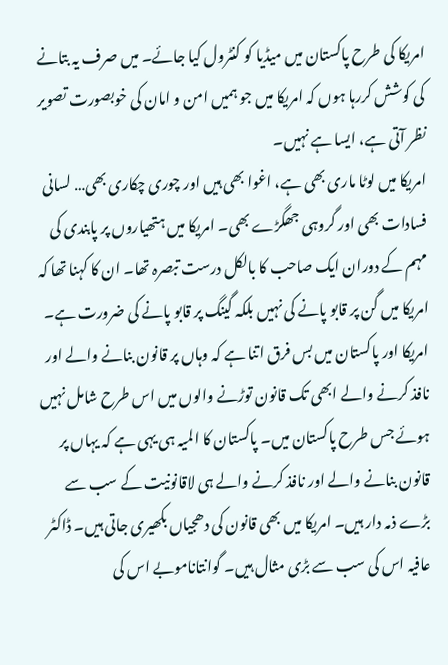امریکا کی طرح پاکستان میں میڈیا کو کنٹرول کیا جائے۔ میں صرف یہ بتانے کی کوشش کررہا ہوں کہ امریکا میں جو ہمیں امن و امان کی خوبصورت تصویر نظر آتی ہے، ایسا ہے نہیں۔
امریکا میں لوٹا ماری بھی ہے، اغوا بھی ہیں اور چوری چکاری بھی… لسانی فسادات بھی اور گروہی جھگڑے بھی۔ امریکا میں ہتھیاروں پر پابندی کی مہم کے دوران ایک صاحب کا بالکل درست تبصرہ تھا۔ ان کا کہنا تھا کہ امریکا میں گن پر قابو پانے کی نہیں بلکہ گینگ پر قابو پانے کی ضرورت ہے۔ امریکا اور پاکستان میں بس فرق اتنا ہے کہ وہاں پر قانون بنانے والے اور نافذ کرنے والے ابھی تک قانون توڑنے والوں میں اس طرح شامل نہیں ہوئے جس طرح پاکستان میں۔ پاکستان کا المیہ ہی یہی ہے کہ یہاں پر قانون بنانے والے اور نافذ کرنے والے ہی لاقانونیت کے سب سے بڑے ذمہ دار ہیں۔ امریکا میں بھی قانون کی دھجیاں بکھیری جاتی ہیں۔ ڈاکٹر عافیہ اس کی سب سے بڑی مثال ہیں۔ گوانتاناموبے اس کی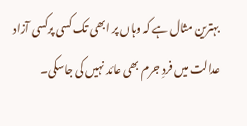بہترین مثال ہے کہ وہاں پر ابھی تک کسی پرکسی آزاد عدالت میں فردِ جرم بھی عائد نہیں کی جاسکی۔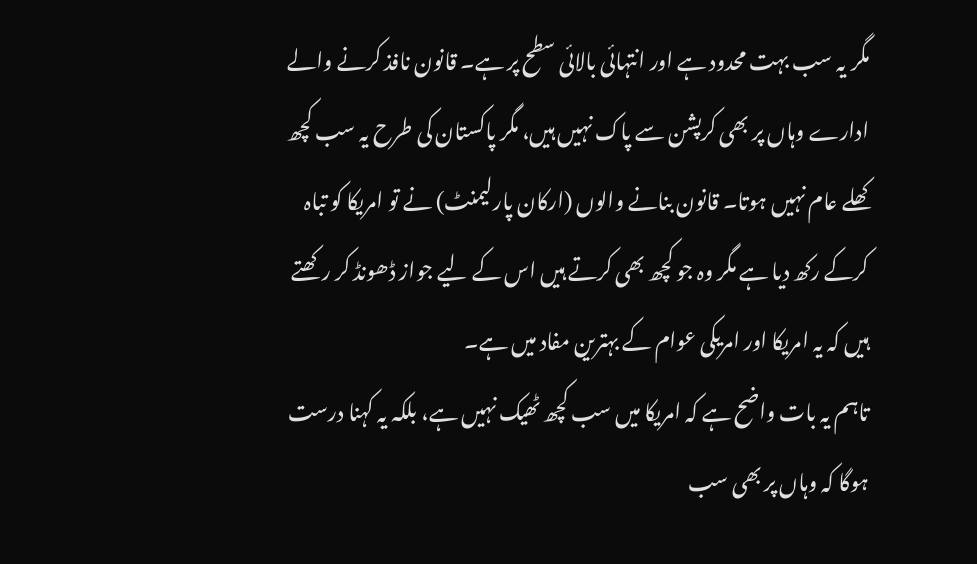مگر یہ سب بہت محدود ہے اور انتہائی بالائی سطح پر ہے۔ قانون نافذ کرنے والے ادارے وہاں پر بھی کرپشن سے پاک نہیں ہیں، مگر پاکستان کی طرح یہ سب کچھ کھلے عام نہیں ہوتا۔ قانون بنانے والوں (ارکان پارلیمنٹ) نے تو امریکا کو تباہ کرکے رکھ دیا ہے مگر وہ جو کچھ بھی کرتے ہیں اس کے لیے جواز ڈھونڈ کر رکھتے ہیں کہ یہ امریکا اور امریکی عوام کے بہترین مفاد میں ہے۔
تاہم یہ بات واضح ہے کہ امریکا میں سب کچھ ٹھیک نہیں ہے، بلکہ یہ کہنا درست ہوگا کہ وہاں پر بھی سب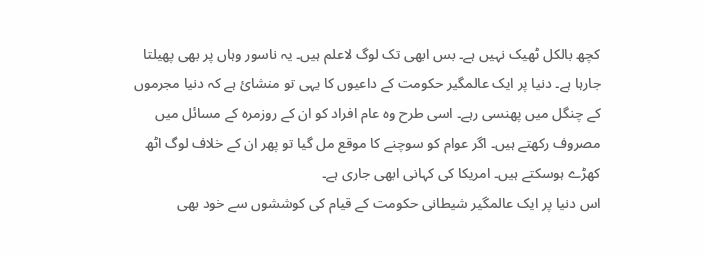کچھ بالکل ٹھیک نہیں ہے۔ بس ابھی تک لوگ لاعلم ہیں۔ یہ ناسور وہاں پر بھی پھیلتا جارہا ہے۔ دنیا پر ایک عالمگیر حکومت کے داعیوں کا یہی تو منشائ ہے کہ دنیا مجرموں کے چنگل میں پھنسی رہے۔ اسی طرح وہ عام افراد کو ان کے روزمرہ کے مسائل میں مصروف رکھتے ہیں۔ اگر عوام کو سوچنے کا موقع مل گیا تو پھر ان کے خلاف لوگ اٹھ کھڑے ہوسکتے ہیں۔ امریکا کی کہانی ابھی جاری ہے۔
اس دنیا پر ایک عالمگیر شیطانی حکومت کے قیام کی کوششوں سے خود بھی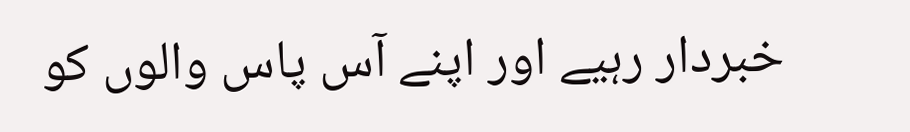خبردار رہیے اور اپنے آس پاس والوں کو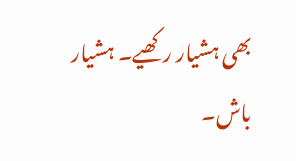بھی ہشیار رکھیے۔ ہشیار باش۔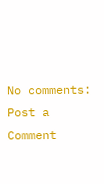No comments:
Post a Comment